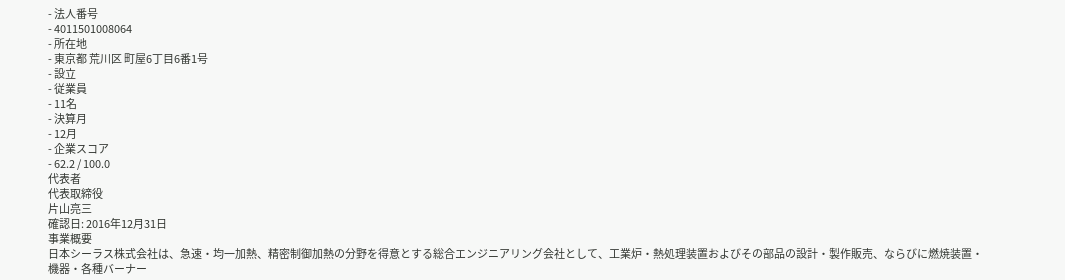- 法人番号
- 4011501008064
- 所在地
- 東京都 荒川区 町屋6丁目6番1号
- 設立
- 従業員
- 11名
- 決算月
- 12月
- 企業スコア
- 62.2 / 100.0
代表者
代表取締役
片山亮三
確認日: 2016年12月31日
事業概要
日本シーラス株式会社は、急速・均一加熱、精密制御加熱の分野を得意とする総合エンジニアリング会社として、工業炉・熱処理装置およびその部品の設計・製作販売、ならびに燃焼装置・機器・各種バーナー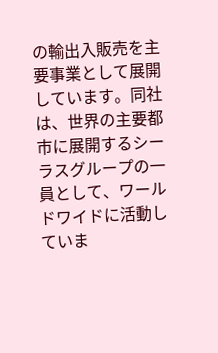の輸出入販売を主要事業として展開しています。同社は、世界の主要都市に展開するシーラスグループの一員として、ワールドワイドに活動していま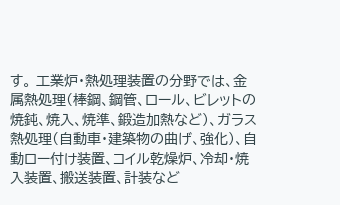す。 工業炉・熱処理装置の分野では、金属熱処理(棒鋼、鋼管、ロール、ビレットの焼鈍、焼入、焼準、鍛造加熱など)、ガラス熱処理(自動車・建築物の曲げ、強化)、自動ロー付け装置、コイル乾燥炉、冷却・焼入装置、搬送装置、計装など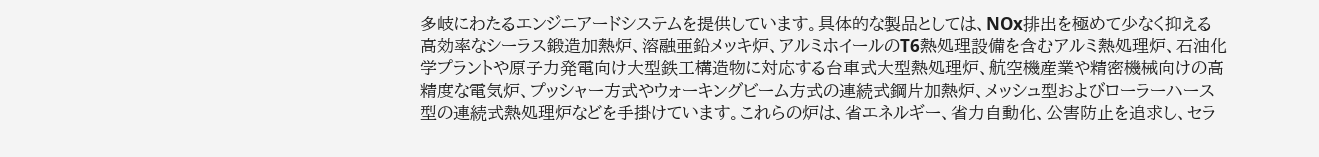多岐にわたるエンジニアードシステムを提供しています。具体的な製品としては、NOx排出を極めて少なく抑える高効率なシーラス鍛造加熱炉、溶融亜鉛メッキ炉、アルミホイールのT6熱処理設備を含むアルミ熱処理炉、石油化学プラントや原子力発電向け大型鉄工構造物に対応する台車式大型熱処理炉、航空機産業や精密機械向けの高精度な電気炉、プッシャー方式やウォーキングビーム方式の連続式鋼片加熱炉、メッシュ型およびローラーハース型の連続式熱処理炉などを手掛けています。これらの炉は、省エネルギー、省力自動化、公害防止を追求し、セラ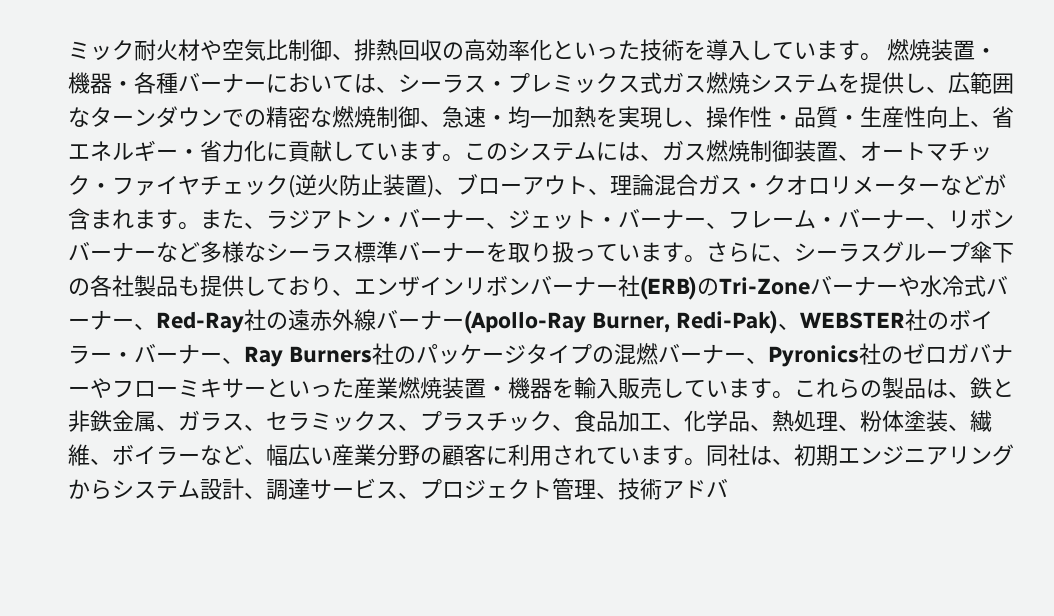ミック耐火材や空気比制御、排熱回収の高効率化といった技術を導入しています。 燃焼装置・機器・各種バーナーにおいては、シーラス・プレミックス式ガス燃焼システムを提供し、広範囲なターンダウンでの精密な燃焼制御、急速・均一加熱を実現し、操作性・品質・生産性向上、省エネルギー・省力化に貢献しています。このシステムには、ガス燃焼制御装置、オートマチック・ファイヤチェック(逆火防止装置)、ブローアウト、理論混合ガス・クオロリメーターなどが含まれます。また、ラジアトン・バーナー、ジェット・バーナー、フレーム・バーナー、リボンバーナーなど多様なシーラス標準バーナーを取り扱っています。さらに、シーラスグループ傘下の各社製品も提供しており、エンザインリボンバーナー社(ERB)のTri-Zoneバーナーや水冷式バーナー、Red-Ray社の遠赤外線バーナー(Apollo-Ray Burner, Redi-Pak)、WEBSTER社のボイラー・バーナー、Ray Burners社のパッケージタイプの混燃バーナー、Pyronics社のゼロガバナーやフローミキサーといった産業燃焼装置・機器を輸入販売しています。これらの製品は、鉄と非鉄金属、ガラス、セラミックス、プラスチック、食品加工、化学品、熱処理、粉体塗装、繊維、ボイラーなど、幅広い産業分野の顧客に利用されています。同社は、初期エンジニアリングからシステム設計、調達サービス、プロジェクト管理、技術アドバ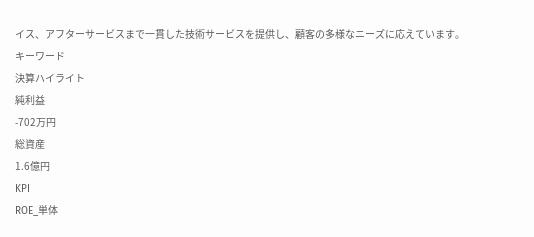イス、アフターサービスまで一貫した技術サービスを提供し、顧客の多様なニーズに応えています。
キーワード
決算ハイライト
純利益
-702万円
総資産
1.6億円
KPI
ROE_単体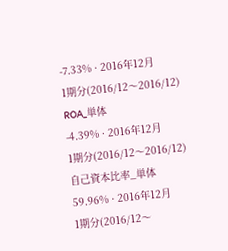-7.33% · 2016年12月
1期分(2016/12〜2016/12)
ROA_単体
-4.39% · 2016年12月
1期分(2016/12〜2016/12)
自己資本比率_単体
59.96% · 2016年12月
1期分(2016/12〜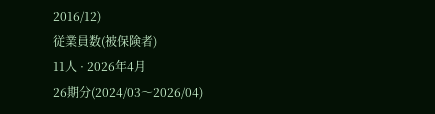2016/12)
従業員数(被保険者)
11人 · 2026年4月
26期分(2024/03〜2026/04)